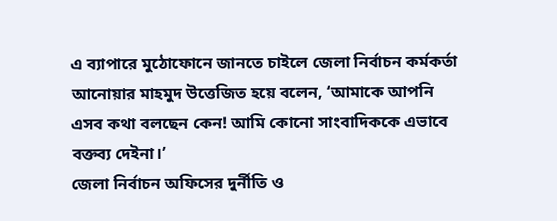এ ব্যাপারে মুঠোফোনে জানতে চাইলে জেলা নির্বাচন কর্মকর্তা আনোয়ার মাহমুদ উত্তেজিত হয়ে বলেন, ‘আমাকে আপনি এসব কথা বলছেন কেন! আমি কোনো সাংবাদিককে এভাবে বক্তব্য দেইনা।’
জেলা নির্বাচন অফিসের দুর্নীতি ও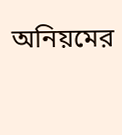অনিয়মের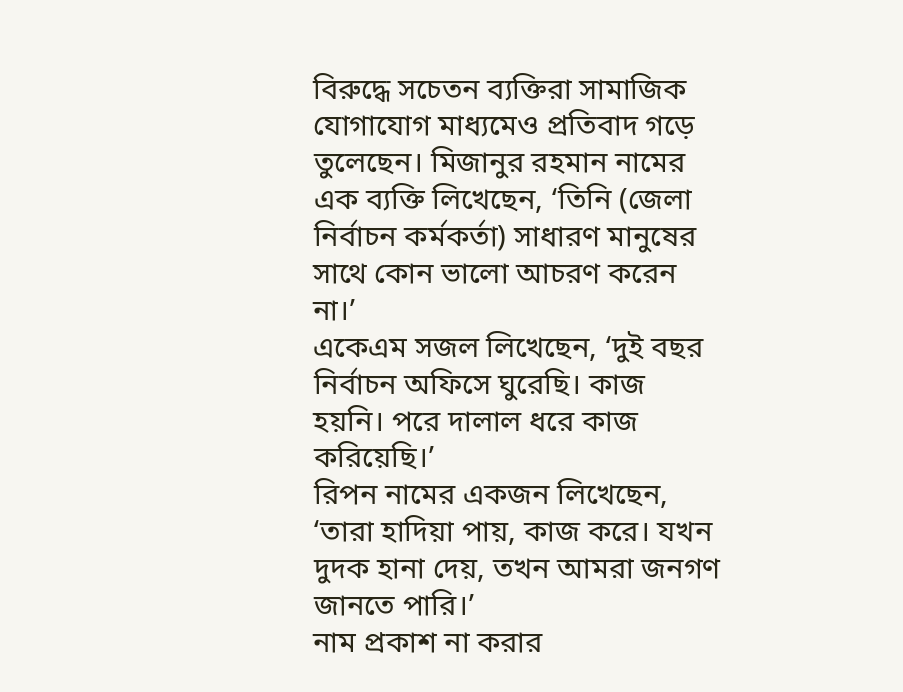বিরুদ্ধে সচেতন ব্যক্তিরা সামাজিক যোগাযোগ মাধ্যমেও প্রতিবাদ গড়ে তুলেছেন। মিজানুর রহমান নামের এক ব্যক্তি লিখেছেন, ‘তিনি (জেলা নির্বাচন কর্মকর্তা) সাধারণ মানুষের সাথে কোন ভালো আচরণ করেন না।’
একেএম সজল লিখেছেন, ‘দুই বছর নির্বাচন অফিসে ঘুরেছি। কাজ হয়নি। পরে দালাল ধরে কাজ করিয়েছি।’
রিপন নামের একজন লিখেছেন, ‘তারা হাদিয়া পায়, কাজ করে। যখন দুদক হানা দেয়, তখন আমরা জনগণ জানতে পারি।’
নাম প্রকাশ না করার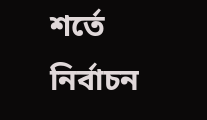শর্তে নির্বাচন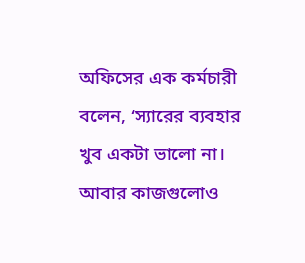অফিসের এক কর্মচারী বলেন, ‘স্যারের ব্যবহার খুব একটা ভালো না। আবার কাজগুলোও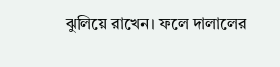ঝুলিয়ে রাখেন। ফলে দালালের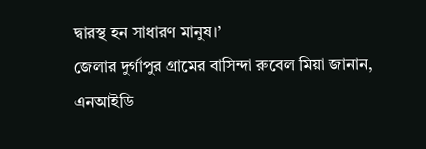দ্বারস্থ হন সাধারণ মানুষ।’
জেলার দুর্গাপুর গ্রামের বাসিন্দা রুবেল মিয়া জানান, এনআইডি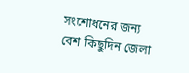সংশোধনের জন্য বেশ কিছুদিন জেলা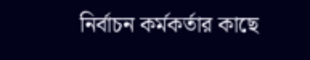নির্বাচন কর্মকর্তার কাছে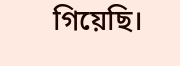গিয়েছি।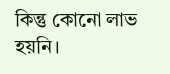কিন্তু কোনো লাভ হয়নি।